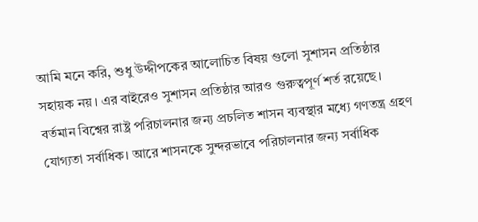আমি মনে করি, শুধু উদ্দীপকের আলোচিত বিষয় গুলো সুশাসন প্রতিষ্ঠার সহায়ক নয়। এর বাইরেও সুশাসন প্রতিষ্ঠার আরও গুরুত্বপূর্ণ শর্ত রয়েছে। বর্তমান বিশ্বের রাষ্ট্র পরিচালনার জন্য প্রচলিত শাসন ব্যবস্থার মধ্যে গণতন্ত্র গ্রহণ যোগ্যতা সর্বাধিক। আরে শাসনকে সুন্দরভাবে পরিচালনার জন্য সর্বাধিক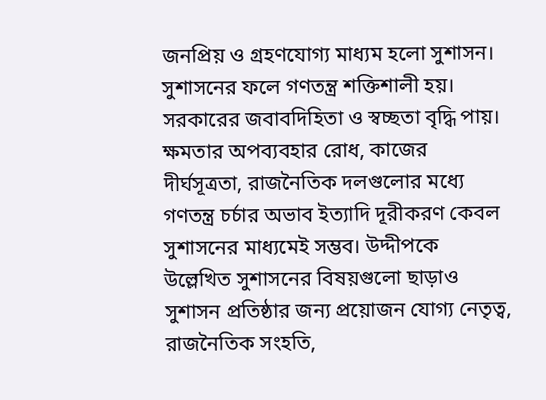জনপ্রিয় ও গ্রহণযোগ্য মাধ্যম হলো সুশাসন। সুশাসনের ফলে গণতন্ত্র শক্তিশালী হয়। সরকারের জবাবদিহিতা ও স্বচ্ছতা বৃদ্ধি পায়। ক্ষমতার অপব্যবহার রোধ, কাজের দীর্ঘসূত্রতা, রাজনৈতিক দলগুলোর মধ্যে গণতন্ত্র চর্চার অভাব ইত্যাদি দূরীকরণ কেবল সুশাসনের মাধ্যমেই সম্ভব। উদ্দীপকে উল্লেখিত সুশাসনের বিষয়গুলো ছাড়াও সুশাসন প্রতিষ্ঠার জন্য প্রয়োজন যোগ্য নেতৃত্ব, রাজনৈতিক সংহতি,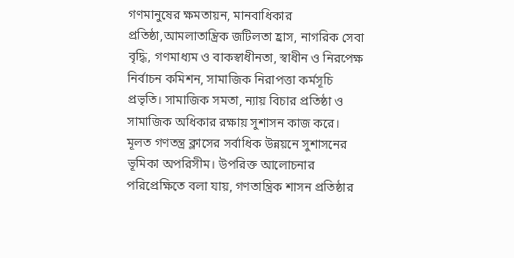গণমানুষের ক্ষমতায়ন, মানবাধিকার প্রতিষ্ঠা,আমলাতান্ত্রিক জটিলতা হ্রাস, নাগরিক সেবা বৃদ্ধি, গণমাধ্যম ও বাকস্বাধীনতা, স্বাধীন ও নিরপেক্ষ নির্বাচন কমিশন, সামাজিক নিরাপত্তা কর্মসূচি প্রভৃতি। সামাজিক সমতা, ন্যায় বিচার প্রতিষ্ঠা ও সামাজিক অধিকার রক্ষায় সুশাসন কাজ করে। মূলত গণতন্ত্র ক্লাসের সর্বাধিক উন্নয়নে সুশাসনের ভূমিকা অপরিসীম। উপরিক্ত আলোচনার পরিপ্রেক্ষিতে বলা যায়, গণতান্ত্রিক শাসন প্রতিষ্ঠার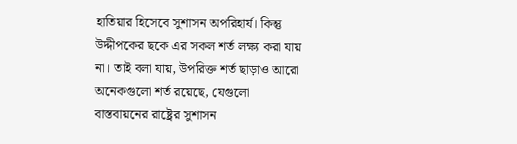হাতিয়ার হিসেবে সুশাসন অপরিহার্য। কিন্তু উদ্দীপকের ছকে এর সকল শর্ত লক্ষ্য করা যায় না। তাই বলা যায়, উপরিক্ত শর্ত ছাড়াও আরো অনেকগুলো শর্ত রয়েছে, যেগুলো বাস্তবায়নের রাষ্ট্রের সুশাসন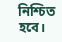নিশ্চিত হবে।